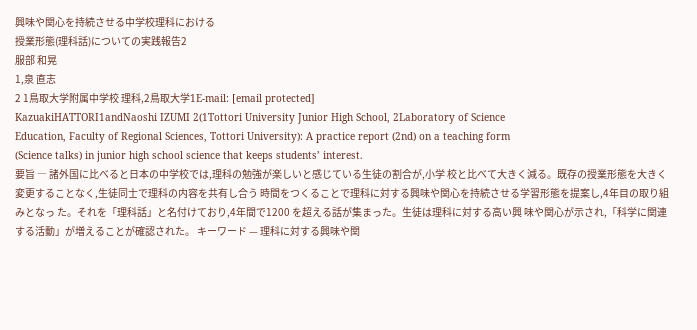興味や関心を持続させる中学校理科における
授業形態(理科話)についての実践報告2
服部 和晃
1,泉 直志
2 1鳥取大学附属中学校 理科,2鳥取大学1E-mail: [email protected]
KazuakiHATTORI1andNaoshi IZUMI 2(1Tottori University Junior High School, 2Laboratory of Science
Education, Faculty of Regional Sciences, Tottori University): A practice report (2nd) on a teaching form
(Science talks) in junior high school science that keeps students’ interest.
要旨 ― 諸外国に比べると日本の中学校では,理科の勉強が楽しいと感じている生徒の割合が,小学 校と比べて大きく減る。既存の授業形態を大きく変更することなく,生徒同士で理科の内容を共有し合う 時間をつくることで理科に対する興味や関心を持続させる学習形態を提案し,4年目の取り組みとなっ た。それを「理科話」と名付けており,4年間で1200 を超える話が集まった。生徒は理科に対する高い興 味や関心が示され,「科学に関連する活動」が増えることが確認された。 キーワード — 理科に対する興味や関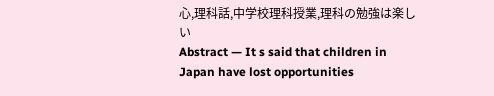心,理科話,中学校理科授業,理科の勉強は楽しい
Abstract — It s said that children in Japan have lost opportunities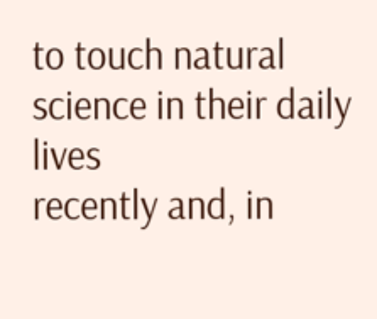to touch natural science in their daily lives
recently and, in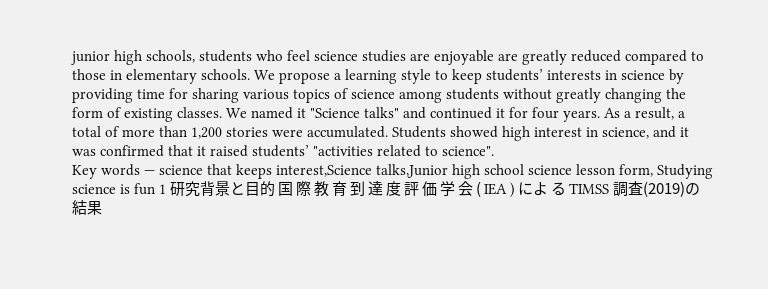junior high schools, students who feel science studies are enjoyable are greatly reduced compared to those in elementary schools. We propose a learning style to keep students’ interests in science by providing time for sharing various topics of science among students without greatly changing the form of existing classes. We named it "Science talks" and continued it for four years. As a result, a total of more than 1,200 stories were accumulated. Students showed high interest in science, and it was confirmed that it raised students’ "activities related to science".
Key words — science that keeps interest,Science talks,Junior high school science lesson form, Studying
science is fun 1 研究背景と目的 国 際 教 育 到 達 度 評 価 学 会 ( IEA ) によ る TIMSS 調査(2019)の結果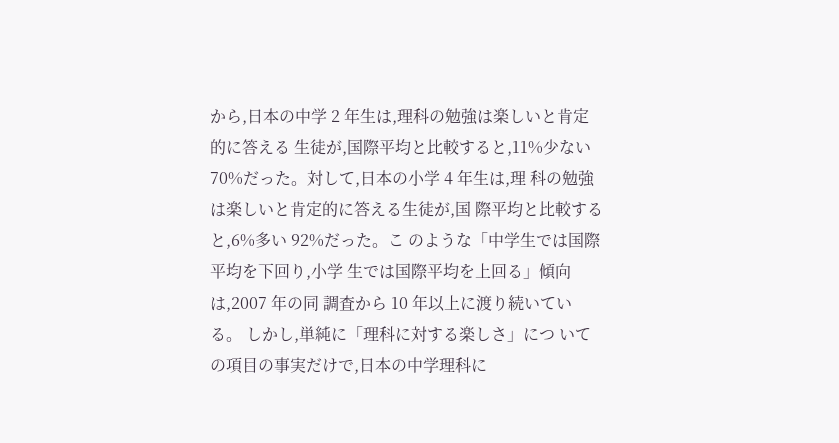から,日本の中学 2 年生は,理科の勉強は楽しいと肯定的に答える 生徒が,国際平均と比較すると,11%少ない 70%だった。対して,日本の小学 4 年生は,理 科の勉強は楽しいと肯定的に答える生徒が,国 際平均と比較すると,6%多い 92%だった。こ のような「中学生では国際平均を下回り,小学 生では国際平均を上回る」傾向は,2007 年の同 調査から 10 年以上に渡り続いている。 しかし,単純に「理科に対する楽しさ」につ いての項目の事実だけで,日本の中学理科に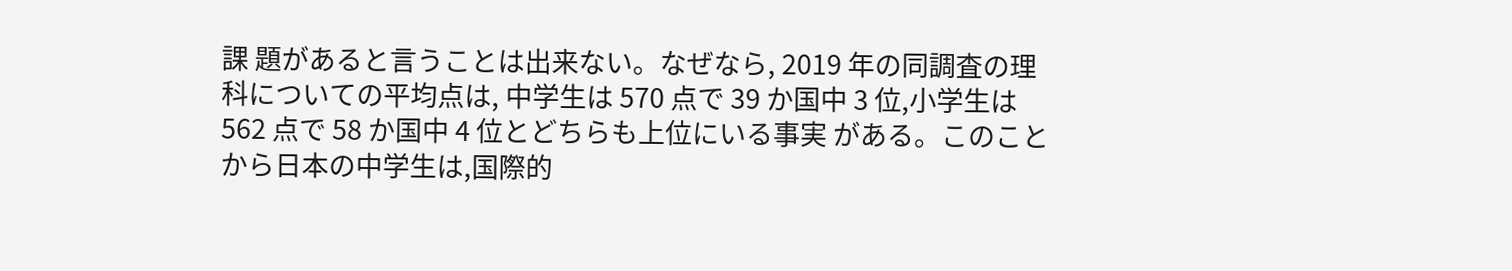課 題があると言うことは出来ない。なぜなら, 2019 年の同調査の理科についての平均点は, 中学生は 570 点で 39 か国中 3 位,小学生は 562 点で 58 か国中 4 位とどちらも上位にいる事実 がある。このことから日本の中学生は,国際的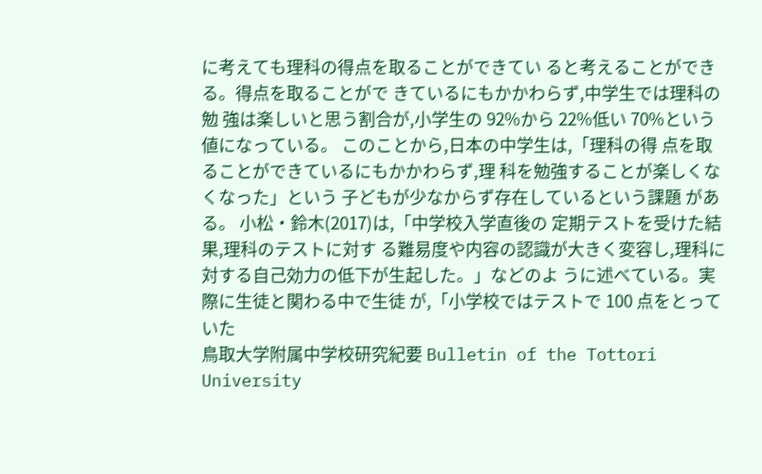に考えても理科の得点を取ることができてい ると考えることができる。得点を取ることがで きているにもかかわらず,中学生では理科の勉 強は楽しいと思う割合が,小学生の 92%から 22%低い 70%という値になっている。 このことから,日本の中学生は,「理科の得 点を取ることができているにもかかわらず,理 科を勉強することが楽しくなくなった」という 子どもが少なからず存在しているという課題 がある。 小松・鈴木(2017)は,「中学校入学直後の 定期テストを受けた結果,理科のテストに対す る難易度や内容の認識が大きく変容し,理科に 対する自己効力の低下が生起した。」などのよ うに述べている。実際に生徒と関わる中で生徒 が,「小学校ではテストで 100 点をとっていた
鳥取大学附属中学校研究紀要 Bulletin of the Tottori University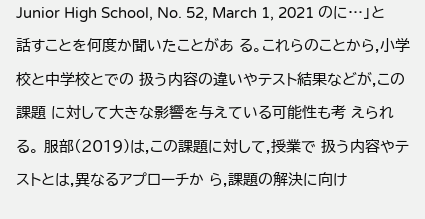Junior High School, No. 52, March 1, 2021 のに…」と話すことを何度か聞いたことがあ る。これらのことから,小学校と中学校とでの 扱う内容の違いやテスト結果などが,この課題 に対して大きな影響を与えている可能性も考 えられる。 服部(2019)は,この課題に対して,授業で 扱う内容やテストとは,異なるアプローチか ら,課題の解決に向け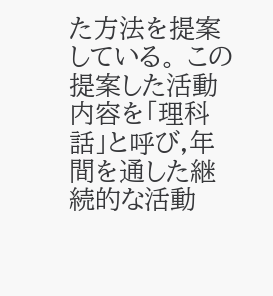た方法を提案している。 この提案した活動内容を「理科話」と呼び,年 間を通した継続的な活動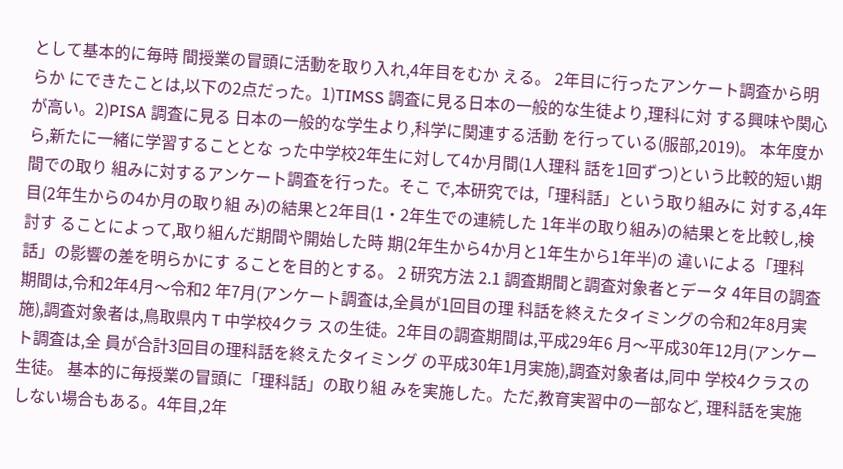として基本的に毎時 間授業の冒頭に活動を取り入れ,4年目をむか える。 2年目に行ったアンケート調査から明らか にできたことは,以下の2点だった。1)TIMSS 調査に見る日本の一般的な生徒より,理科に対 する興味や関心が高い。2)PISA 調査に見る 日本の一般的な学生より,科学に関連する活動 を行っている(服部,2019)。 本年度から,新たに一緒に学習することとな った中学校2年生に対して4か月間(1人理科 話を1回ずつ)という比較的短い期間での取り 組みに対するアンケート調査を行った。そこ で,本研究では,「理科話」という取り組みに 対する,4年目(2年生からの4か月の取り組 み)の結果と2年目(1・2年生での連続した 1年半の取り組み)の結果とを比較し,検討す ることによって,取り組んだ期間や開始した時 期(2年生から4か月と1年生から1年半)の 違いによる「理科話」の影響の差を明らかにす ることを目的とする。 2 研究方法 2.1 調査期間と調査対象者とデータ 4年目の調査期間は,令和2年4月〜令和2 年7月(アンケート調査は,全員が1回目の理 科話を終えたタイミングの令和2年8月実 施),調査対象者は,鳥取県内 T 中学校4クラ スの生徒。2年目の調査期間は,平成29年6 月〜平成30年12月(アンケート調査は,全 員が合計3回目の理科話を終えたタイミング の平成30年1月実施),調査対象者は,同中 学校4クラスの生徒。 基本的に毎授業の冒頭に「理科話」の取り組 みを実施した。ただ,教育実習中の一部など, 理科話を実施しない場合もある。4年目,2年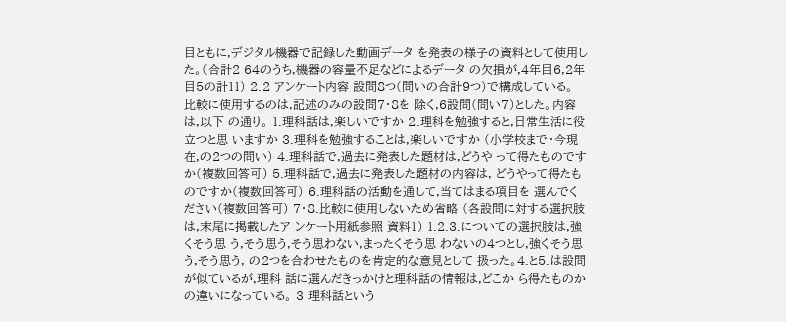目ともに,デジタル機器で記録した動画データ を発表の様子の資料として使用した。(合計2 64のうち,機器の容量不足などによるデータ の欠損が,4年目6,2年目5の計11) 2.2 アンケート内容 設問8つ(問いの合計9つ)で構成している。 比較に使用するのは,記述のみの設問7・8を 除く,6設問(問い7)とした。内容は,以下 の通り。 1.理科話は,楽しいですか 2.理科を勉強すると,日常生活に役立つと思 いますか 3.理科を勉強することは,楽しいですか (小学校まで・今現在,の2つの問い) 4.理科話で,過去に発表した題材は,どうや って得たものですか(複数回答可) 5.理科話で,過去に発表した題材の内容は, どうやって得たものですか(複数回答可) 6.理科話の活動を通して,当てはまる項目を 選んでください(複数回答可) 7・8.比較に使用しないため省略 (各設問に対する選択肢は,末尾に掲載したア ンケート用紙参照 資料1) 1.2.3.についての選択肢は,強くそう思 う,そう思う,そう思わない,まったくそう思 わないの4つとし,強くそう思う,そう思う, の2つを合わせたものを肯定的な意見として 扱った。4.と5.は設問が似ているが,理科 話に選んだきっかけと理科話の情報は,どこか ら得たものかの違いになっている。 3 理科話という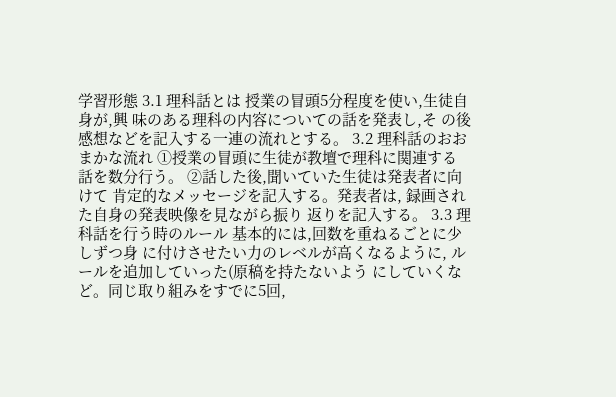学習形態 3.1 理科話とは 授業の冒頭5分程度を使い,生徒自身が,興 味のある理科の内容についての話を発表し,そ の後感想などを記入する一連の流れとする。 3.2 理科話のおおまかな流れ ①授業の冒頭に生徒が教壇で理科に関連する 話を数分行う。 ②話した後,聞いていた生徒は発表者に向けて 肯定的なメッセージを記入する。発表者は, 録画された自身の発表映像を見ながら振り 返りを記入する。 3.3 理科話を行う時のルール 基本的には,回数を重ねるごとに少しずつ身 に付けさせたい力のレベルが高くなるように, ルールを追加していった(原稿を持たないよう にしていくなど。同じ取り組みをすでに5回,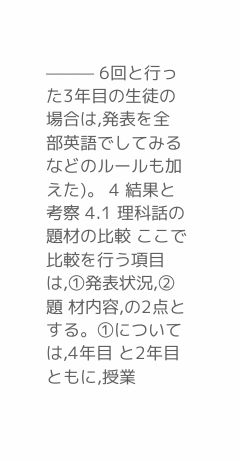——— 6回と行った3年目の生徒の場合は,発表を全 部英語でしてみるなどのルールも加えた)。 4 結果と考察 4.1 理科話の題材の比較 ここで比較を行う項目は,①発表状況,②題 材内容,の2点とする。①については,4年目 と2年目ともに,授業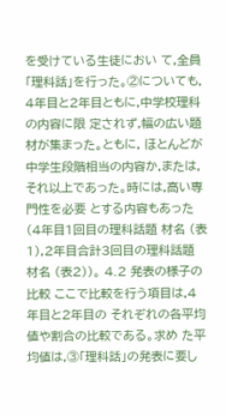を受けている生徒におい て,全員「理科話」を行った。②についても, 4年目と2年目ともに,中学校理科の内容に限 定されず,幅の広い題材が集まった。ともに, ほとんどが中学生段階相当の内容か,または, それ以上であった。時には,高い専門性を必要 とする内容もあった(4年目1回目の理科話題 材名 (表1),2年目合計3回目の理科話題 材名 (表2))。 4.2 発表の様子の比較 ここで比較を行う項目は,4年目と2年目の それぞれの各平均値や割合の比較である。求め た平均値は,③「理科話」の発表に要し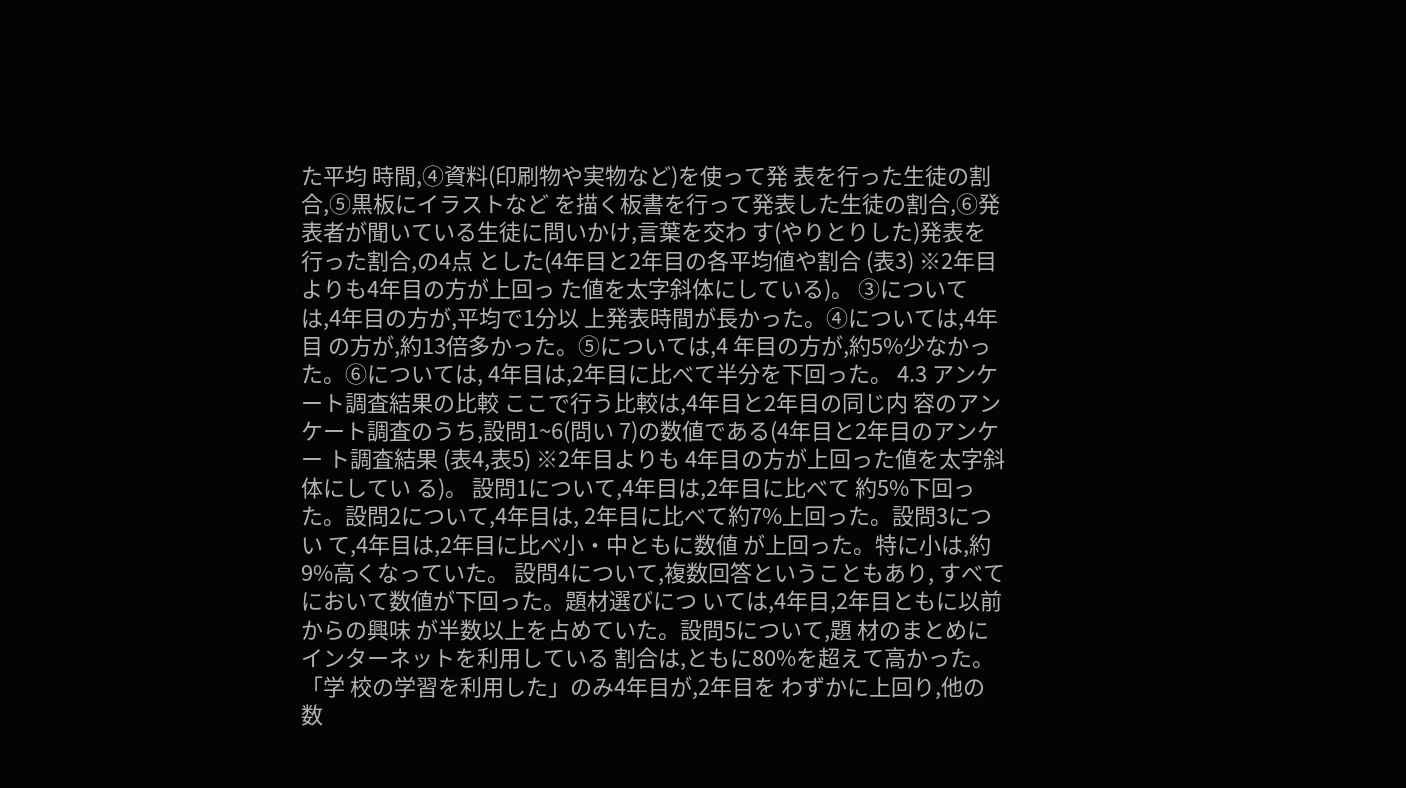た平均 時間,④資料(印刷物や実物など)を使って発 表を行った生徒の割合,⑤黒板にイラストなど を描く板書を行って発表した生徒の割合,⑥発 表者が聞いている生徒に問いかけ,言葉を交わ す(やりとりした)発表を行った割合,の4点 とした(4年目と2年目の各平均値や割合 (表3) ※2年目よりも4年目の方が上回っ た値を太字斜体にしている)。 ③については,4年目の方が,平均で1分以 上発表時間が長かった。④については,4年目 の方が,約13倍多かった。⑤については,4 年目の方が,約5%少なかった。⑥については, 4年目は,2年目に比べて半分を下回った。 4.3 アンケート調査結果の比較 ここで行う比較は,4年目と2年目の同じ内 容のアンケート調査のうち,設問1~6(問い 7)の数値である(4年目と2年目のアンケー ト調査結果 (表4,表5) ※2年目よりも 4年目の方が上回った値を太字斜体にしてい る)。 設問1について,4年目は,2年目に比べて 約5%下回った。設問2について,4年目は, 2年目に比べて約7%上回った。設問3につい て,4年目は,2年目に比べ小・中ともに数値 が上回った。特に小は,約9%高くなっていた。 設問4について,複数回答ということもあり, すべてにおいて数値が下回った。題材選びにつ いては,4年目,2年目ともに以前からの興味 が半数以上を占めていた。設問5について,題 材のまとめにインターネットを利用している 割合は,ともに80%を超えて高かった。「学 校の学習を利用した」のみ4年目が,2年目を わずかに上回り,他の数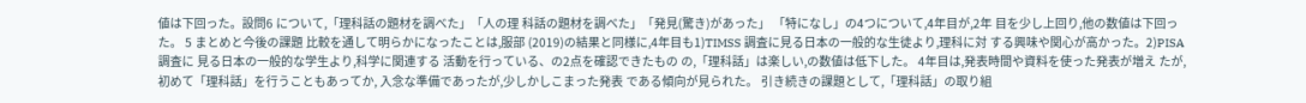値は下回った。設問6 について,「理科話の題材を調べた」「人の理 科話の題材を調べた」「発見(驚き)があった」 「特になし」の4つについて,4年目が,2年 目を少し上回り,他の数値は下回った。 5 まとめと今後の課題 比較を通して明らかになったことは,服部 (2019)の結果と同様に,4年目も1)TIMSS 調査に見る日本の一般的な生徒より,理科に対 する興味や関心が高かった。2)PISA 調査に 見る日本の一般的な学生より,科学に関連する 活動を行っている、の2点を確認できたもの の,「理科話」は楽しい,の数値は低下した。 4年目は,発表時間や資料を使った発表が増え たが,初めて「理科話」を行うこともあってか, 入念な準備であったが,少しかしこまった発表 である傾向が見られた。 引き続きの課題として,「理科話」の取り組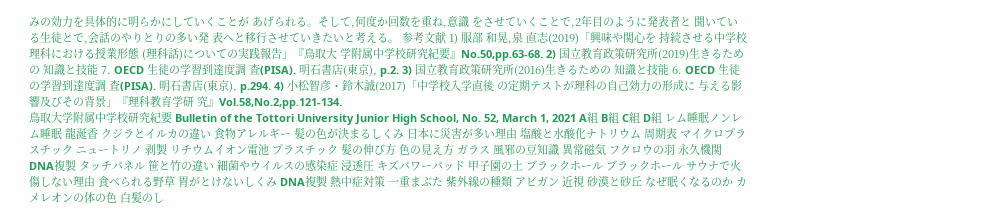みの効力を具体的に明らかにしていくことが あげられる。そして,何度か回数を重ね,意識 をさせていくことで,2年目のように発表者と 聞いている生徒とで,会話のやりとりの多い発 表へと移行させていきたいと考える。 参考文献 1) 服部 和晃,泉 直志(2019)「興味や関心を 持続させる中学校理科における授業形態 (理科話)についての実践報告」『鳥取大 学附属中学校研究紀要』No.50,pp.63-68. 2) 国立教育政策研究所(2019)生きるための 知識と技能 7. OECD 生徒の学習到達度調 査(PISA). 明石書店(東京), p.2. 3) 国立教育政策研究所(2016)生きるための 知識と技能 6. OECD 生徒の学習到達度調 査(PISA). 明石書店(東京), p.294. 4) 小松智彦・鈴木誠(2017)「中学校入学直後 の定期テストが理科の自己効力の形成に 与える影響及びその背景」『理科教育学研 究』Vol.58,No.2,pp.121-134.
鳥取大学附属中学校研究紀要 Bulletin of the Tottori University Junior High School, No. 52, March 1, 2021 A組 B組 C組 D組 レム睡眠ノンレム睡眠 龍涎香 クジラとイルカの違い 食物アレルギー 髪の色が決まるしくみ 日本に災害が多い理由 塩酸と水酸化ナトリウム 周期表 マイクロプラスチック ニュートリノ 剥製 リチウムイオン電池 プラスチック 髪の伸び方 色の見え方 ガラス 風邪の豆知識 異常磁気 フクロウの羽 永久機関 DNA複製 タッチパネル 笹と竹の違い 細菌やウイルスの感染症 浸透圧 キズパワーパッド 甲子園の土 ブラックホール ブラックホール サウナで火傷しない理由 食べられる野草 胃がとけないしくみ DNA複製 熱中症対策 一重まぶた 紫外線の種類 アビガン 近視 砂漠と砂丘 なぜ眠くなるのか カメレオンの体の色 白髪のし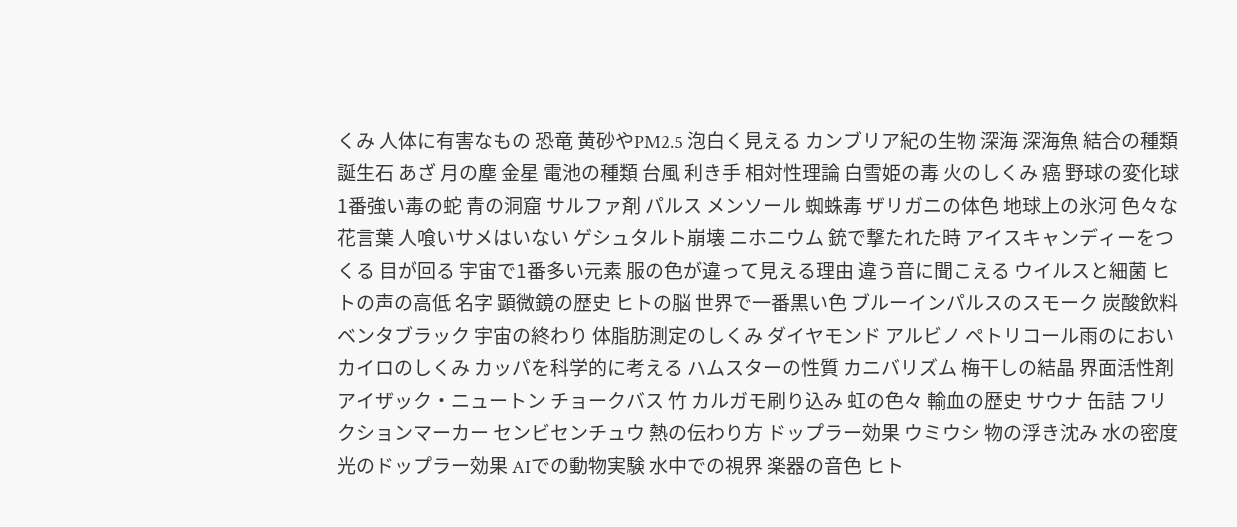くみ 人体に有害なもの 恐竜 黄砂やPM2.5 泡白く見える カンブリア紀の生物 深海 深海魚 結合の種類 誕生石 あざ 月の塵 金星 電池の種類 台風 利き手 相対性理論 白雪姫の毒 火のしくみ 癌 野球の変化球 1番強い毒の蛇 青の洞窟 サルファ剤 パルス メンソール 蜘蛛毒 ザリガニの体色 地球上の氷河 色々な花言葉 人喰いサメはいない ゲシュタルト崩壊 ニホニウム 銃で撃たれた時 アイスキャンディーをつくる 目が回る 宇宙で1番多い元素 服の色が違って見える理由 違う音に聞こえる ウイルスと細菌 ヒトの声の高低 名字 顕微鏡の歴史 ヒトの脳 世界で一番黒い色 ブルーインパルスのスモーク 炭酸飲料 ベンタブラック 宇宙の終わり 体脂肪測定のしくみ ダイヤモンド アルビノ ペトリコール雨のにおい カイロのしくみ カッパを科学的に考える ハムスターの性質 カニバリズム 梅干しの結晶 界面活性剤 アイザック・ニュートン チョークバス 竹 カルガモ刷り込み 虹の色々 輸血の歴史 サウナ 缶詰 フリクションマーカー センビセンチュウ 熱の伝わり方 ドップラー効果 ウミウシ 物の浮き沈み 水の密度 光のドップラー効果 AIでの動物実験 水中での視界 楽器の音色 ヒト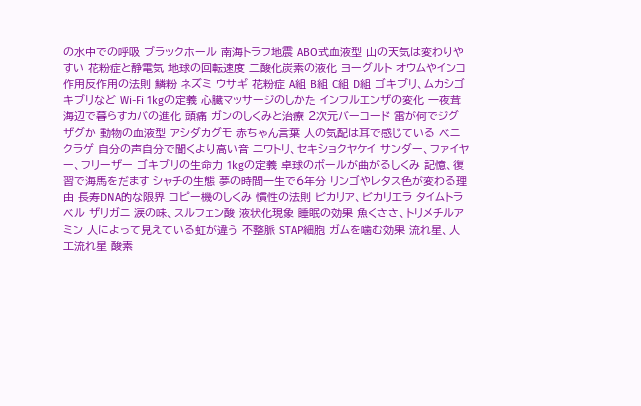の水中での呼吸 ブラックホール 南海トラフ地震 ABO式血液型 山の天気は変わりやすい 花粉症と静電気 地球の回転速度 二酸化炭素の液化 ヨーグルト オウムやインコ 作用反作用の法則 鱗粉 ネズミ ウサギ 花粉症 A組 B組 C組 D組 ゴキブリ、ムカシゴキブリなど Wi-Fi 1kgの定義 心臓マッサージのしかた インフルエンザの変化 一夜茸 海辺で暮らすカバの進化 頭痛 ガンのしくみと治療 2次元バーコード 雷が何でジグザグか 動物の血液型 アシダカグモ 赤ちゃん言葉 人の気配は耳で感じている ベニクラゲ 自分の声自分で聞くより高い音 ニワトリ、セキショクヤケイ サンダー、ファイヤー、フリーザー ゴキブリの生命力 1kgの定義 卓球のボールが曲がるしくみ 記憶、復習で海馬をだます シャチの生態 夢の時間一生で6年分 リンゴやレタス色が変わる理由 長寿DNA的な限界 コピー機のしくみ 慣性の法則 ビカリア、ビカリエラ タイムトラベル ザリガニ 涙の味、スルフェン酸 液状化現象 睡眠の効果 魚くささ、トリメチルアミン 人によって見えている虹が違う 不整脈 STAP細胞 ガムを噛む効果 流れ星、人工流れ星 酸素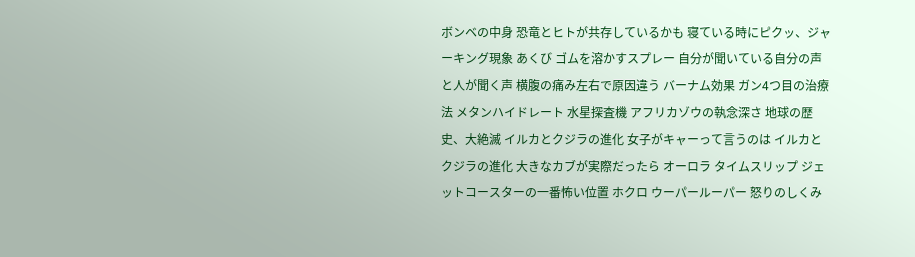ボンベの中身 恐竜とヒトが共存しているかも 寝ている時にピクッ、ジャーキング現象 あくび ゴムを溶かすスプレー 自分が聞いている自分の声と人が聞く声 横腹の痛み左右で原因違う バーナム効果 ガン4つ目の治療法 メタンハイドレート 水星探査機 アフリカゾウの執念深さ 地球の歴史、大絶滅 イルカとクジラの進化 女子がキャーって言うのは イルカとクジラの進化 大きなカブが実際だったら オーロラ タイムスリップ ジェットコースターの一番怖い位置 ホクロ ウーパールーパー 怒りのしくみ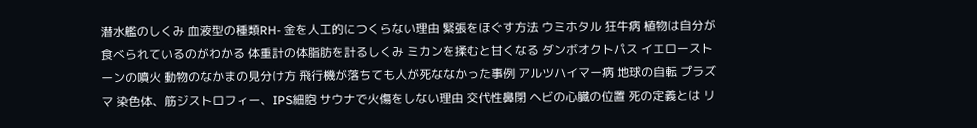潜水艦のしくみ 血液型の種類RH- 金を人工的につくらない理由 緊張をほぐす方法 ウミホタル 狂牛病 植物は自分が食べられているのがわかる 体重計の体脂肪を計るしくみ ミカンを揉むと甘くなる ダンボオクトパス イエローストーンの噴火 動物のなかまの見分け方 飛行機が落ちても人が死ななかった事例 アルツハイマー病 地球の自転 プラズマ 染色体、筋ジストロフィー、IPS細胞 サウナで火傷をしない理由 交代性鼻閉 ヘビの心臓の位置 死の定義とは リ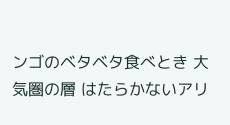ンゴのベタベタ食べとき 大気圏の層 はたらかないアリ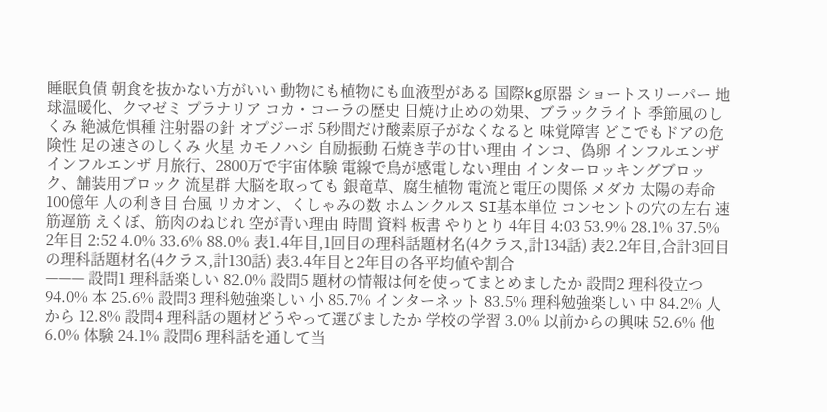睡眠負債 朝食を抜かない方がいい 動物にも植物にも血液型がある 国際kg原器 ショートスリーパー 地球温暖化、クマゼミ プラナリア コカ・コーラの歴史 日焼け止めの効果、ブラックライト 季節風のしくみ 絶滅危惧種 注射器の針 オプジーボ 5秒間だけ酸素原子がなくなると 味覚障害 どこでもドアの危険性 足の速さのしくみ 火星 カモノハシ 自励振動 石焼き芋の甘い理由 インコ、偽卵 インフルエンザ インフルエンザ 月旅行、2800万で宇宙体験 電線で鳥が感電しない理由 インターロッキングブロック、舗装用ブロック 流星群 大脳を取っても 銀竜草、腐生植物 電流と電圧の関係 メダカ 太陽の寿命100億年 人の利き目 台風 リカオン、くしゃみの数 ホムンクルス SI基本単位 コンセントの穴の左右 速筋遅筋 えくぼ、筋肉のねじれ 空が青い理由 時間 資料 板書 やりとり 4年目 4:03 53.9% 28.1% 37.5% 2年目 2:52 4.0% 33.6% 88.0% 表1.4年目,1回目の理科話題材名(4クラス,計134話) 表2.2年目,合計3回目の理科話題材名(4クラス,計130話) 表3.4年目と2年目の各平均値や割合
——— 設問1 理科話楽しい 82.0% 設問5 題材の情報は何を使ってまとめましたか 設問2 理科役立つ 94.0% 本 25.6% 設問3 理科勉強楽しい 小 85.7% インターネット 83.5% 理科勉強楽しい 中 84.2% 人から 12.8% 設問4 理科話の題材どうやって選びましたか 学校の学習 3.0% 以前からの興味 52.6% 他 6.0% 体験 24.1% 設問6 理科話を通して当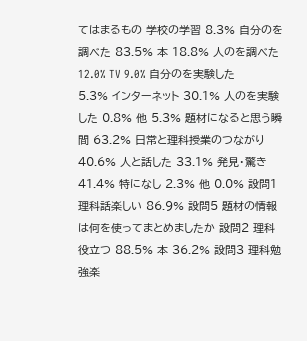てはまるもの 学校の学習 8.3% 自分のを調べた 83.5% 本 18.8% 人のを調べた 12.0% TV 9.0% 自分のを実験した 5.3% インターネット 30.1% 人のを実験した 0.8% 他 5.3% 題材になると思う瞬間 63.2% 日常と理科授業のつながり 40.6% 人と話した 33.1% 発見・驚き 41.4% 特になし 2.3% 他 0.0% 設問1 理科話楽しい 86.9% 設問5 題材の情報は何を使ってまとめましたか 設問2 理科役立つ 88.5% 本 36.2% 設問3 理科勉強楽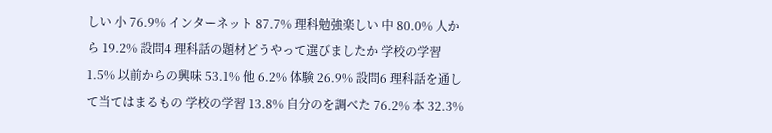しい 小 76.9% インターネット 87.7% 理科勉強楽しい 中 80.0% 人から 19.2% 設問4 理科話の題材どうやって選びましたか 学校の学習 1.5% 以前からの興味 53.1% 他 6.2% 体験 26.9% 設問6 理科話を通して当てはまるもの 学校の学習 13.8% 自分のを調べた 76.2% 本 32.3%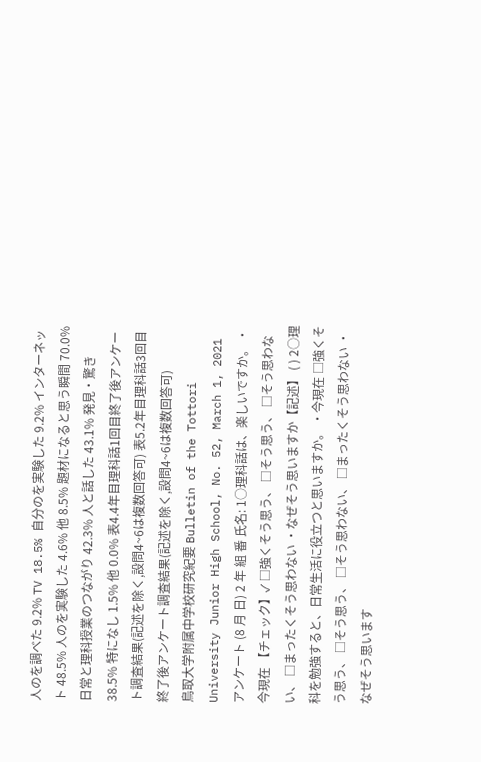人のを調べた 9.2% TV 18.5% 自分のを実験した 9.2% インターネット 48.5% 人のを実験した 4.6% 他 8.5% 題材になると思う瞬間 70.0% 日常と理科授業のつながり 42.3% 人と話した 43.1% 発見・驚き 38.5% 特になし 1.5% 他 0.0% 表4.4年目理科話1回目終了後アンケート調査結果(記述を除く,設問4~6は複数回答可) 表5.2年目理科話3回目終了後アンケート調査結果(記述を除く,設問4~6は複数回答可)
鳥取大学附属中学校研究紀要 Bulletin of the Tottori University Junior High School, No. 52, March 1, 2021 アンケート (8 月 日) 2 年 組 番 氏名: 1○理科話は、楽しいですか。 ・今現在 【チェック】✓ □強くそう思う、 □そう思う、 □そう思わない、 □まったくそう思わない ・なぜそう思いますか【記述】 ( ) 2○理科を勉強すると、日常生活に役立つと思いますか。 ・今現在 □強くそう思う、 □そう思う、 □そう思わない、 □まったくそう思わない ・なぜそう思います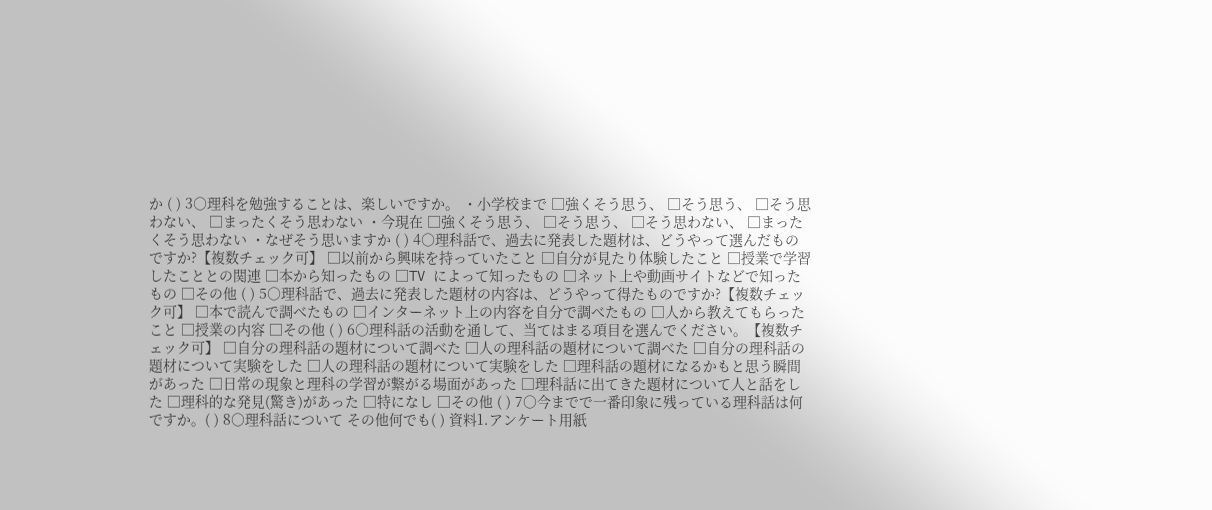か ( ) 3○理科を勉強することは、楽しいですか。 ・小学校まで □強くそう思う、 □そう思う、 □そう思わない、 □まったくそう思わない ・今現在 □強くそう思う、 □そう思う、 □そう思わない、 □まったくそう思わない ・なぜそう思いますか ( ) 4○理科話で、過去に発表した題材は、どうやって選んだものですか?【複数チェック可】 □以前から興味を持っていたこと □自分が見たり体験したこと □授業で学習したこととの関連 □本から知ったもの □TV によって知ったもの □ネット上や動画サイトなどで知ったもの □その他 ( ) 5○理科話で、過去に発表した題材の内容は、どうやって得たものですか?【複数チェック可】 □本で読んで調べたもの □インターネット上の内容を自分で調べたもの □人から教えてもらったこと □授業の内容 □その他 ( ) 6○理科話の活動を通して、当てはまる項目を選んでください。【複数チェック可】 □自分の理科話の題材について調べた □人の理科話の題材について調べた □自分の理科話の題材について実験をした □人の理科話の題材について実験をした □理科話の題材になるかもと思う瞬間があった □日常の現象と理科の学習が繋がる場面があった □理科話に出てきた題材について人と話をした □理科的な発見(驚き)があった □特になし □その他 ( ) 7○今までで一番印象に残っている理科話は何ですか。( ) 8○理科話について その他何でも( ) 資料1.アンケート用紙